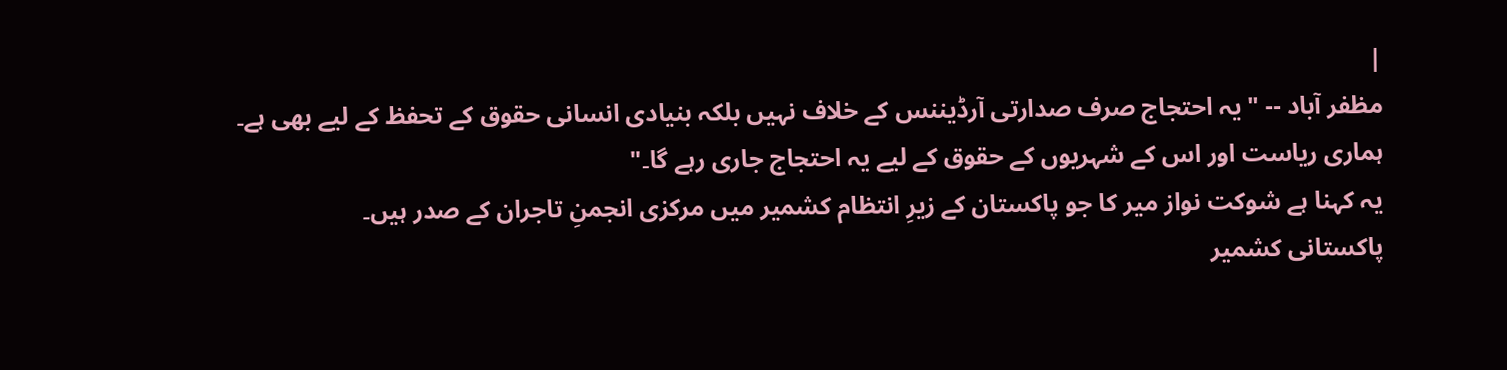|
مظفر آباد -- "یہ احتجاج صرف صدارتی آرڈیننس کے خلاف نہیں بلکہ بنیادی انسانی حقوق کے تحفظ کے لیے بھی ہے۔ ہماری ریاست اور اس کے شہریوں کے حقوق کے لیے یہ احتجاج جاری رہے گا۔"
یہ کہنا ہے شوکت نواز میر کا جو پاکستان کے زیرِ انتظام کشمیر میں مرکزی انجمنِ تاجران کے صدر ہیں۔
پاکستانی کشمیر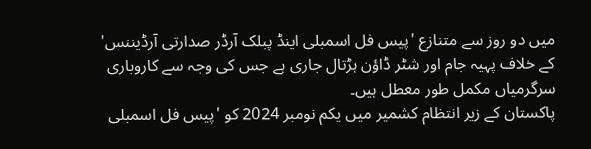میں دو روز سے متنازع 'پیس فل اسمبلی اینڈ پبلک آرڈر صدارتی آرڈیننس' کے خلاف پہیہ جام اور شٹر ڈاؤن ہڑتال جاری ہے جس کی وجہ سے کاروباری سرگرمیاں مکمل طور معطل ہیں۔
پاکستان کے زیر انتظام کشمیر میں یکم نومبر 2024 کو 'پیس فل اسمبلی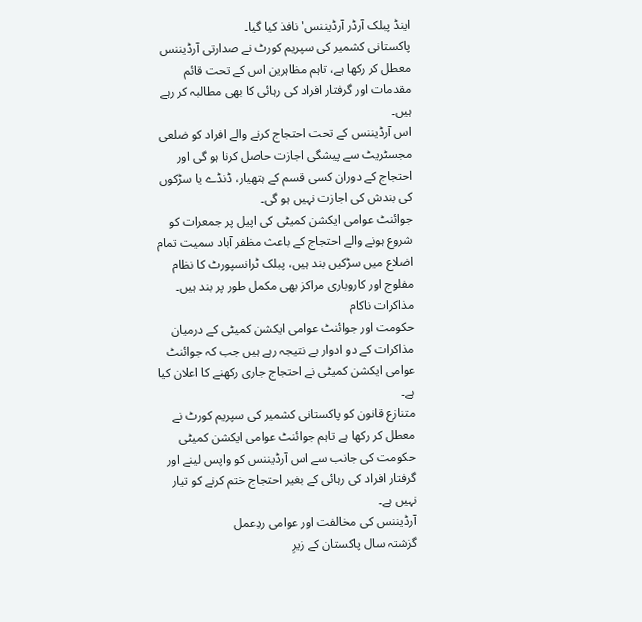اینڈ پبلک آرڈر آرڈیننس' نافذ کیا گیا۔
پاکستانی کشمیر کی سپریم کورٹ نے صدارتی آرڈیننس معطل کر رکھا ہے، تاہم مظاہرین اس کے تحت قائم مقدمات اور گرفتار افراد کی رہائی کا بھی مطالبہ کر رہے ہیں۔
اس آرڈیننس کے تحت احتجاج کرنے والے افراد کو ضلعی مجسٹریٹ سے پیشگی اجازت حاصل کرنا ہو گی اور احتجاج کے دوران کسی قسم کے ہتھیار، ڈنڈے یا سڑکوں کی بندش کی اجازت نہیں ہو گی۔
جوائنٹ عوامی ایکشن کمیٹی کی اپیل پر جمعرات کو شروع ہونے والے احتجاج کے باعث مظفر آباد سمیت تمام اضلاع میں سڑکیں بند ہیں، پبلک ٹرانسپورٹ کا نظام مفلوج اور کاروباری مراکز بھی مکمل طور پر بند ہیں۔
مذاکرات ناکام
حکومت اور جوائنٹ عوامی ایکشن کمیٹی کے درمیان مذاکرات کے دو ادوار بے نتیجہ رہے ہیں جب کہ جوائنٹ عوامی ایکشن کمیٹی نے احتجاج جاری رکھنے کا اعلان کیا ہے۔
متنازع قانون کو پاکستانی کشمیر کی سپریم کورٹ نے معطل کر رکھا ہے تاہم جوائنٹ عوامی ایکشن کمیٹی حکومت کی جانب سے اس آرڈیننس کو واپس لینے اور گرفتار افراد کی رہائی کے بغیر احتجاج ختم کرنے کو تیار نہیں ہے۔
آرڈیننس کی مخالفت اور عوامی ردِعمل
گزشتہ سال پاکستان کے زیرِ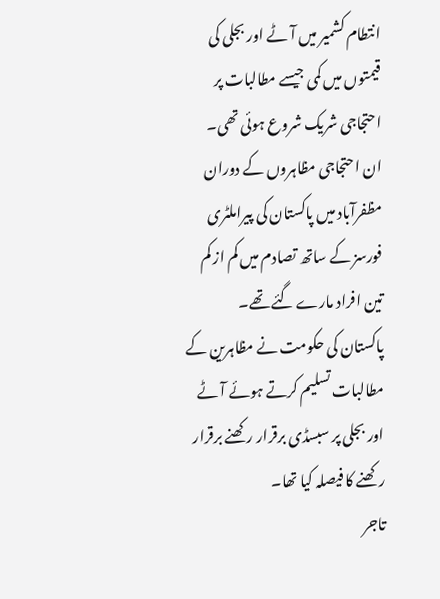انتطام کشمیر میں آٹے اور بجلی کی قیمتوں میں کمی جیسے مطالبات پر احتجاجی شریک شروع ہوئی تھی۔
ان احتجاجی مظاہروں کے دوران مظفرآباد میں پاکستان کی پیراملٹری فورسز کے ساتھ تصادم میں کم از کم تین افراد مارے گئے تھے۔
پاکستان کی حکومت نے مظاہرین کے مطالبات تسلیم کرتے ہوئے آٹے اور بجلی پر سبسڈی برقرار رکھنے برقرار رکھنے کا فیصلہ کیا تھا۔
تاجر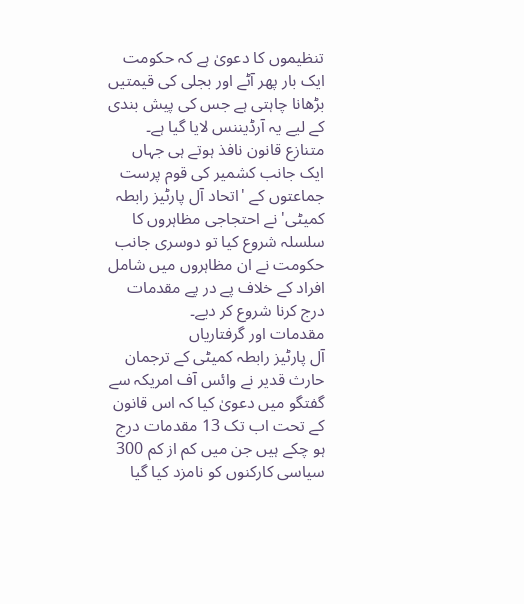تنظیموں کا دعویٰ ہے کہ حکومت ایک بار پھر آٹے اور بجلی کی قیمتیں بڑھانا چاہتی ہے جس کی پیش بندی کے لیے یہ آرڈیننس لایا گیا ہے۔
متنازع قانون نافذ ہوتے ہی جہاں ایک جانب کشمیر کی قوم پرست جماعتوں کے 'اتحاد آل پارٹیز رابطہ کمیٹی' نے احتجاجی مظاہروں کا سلسلہ شروع کیا تو دوسری جانب حکومت نے ان مظاہروں میں شامل افراد کے خلاف پے در پے مقدمات درج کرنا شروع کر دیے۔
مقدمات اور گرفتاریاں
آل پارٹیز رابطہ کمیٹی کے ترجمان حارث قدیر نے وائس آف امریکہ سے گفتگو میں دعویٰ کیا کہ اس قانون کے تحت اب تک 13 مقدمات درج ہو چکے ہیں جن میں کم از کم 300 سیاسی کارکنوں کو نامزد کیا گیا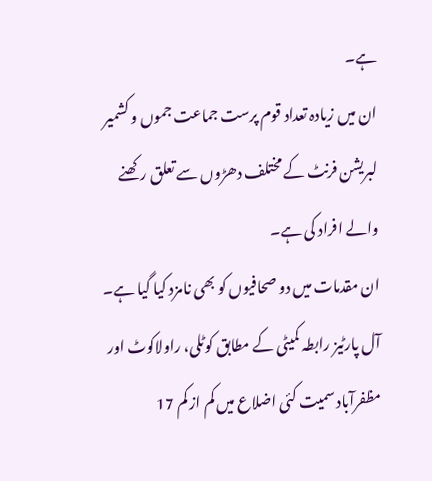ہے۔
ان میں زیادہ تعداد قوم پرست جماعت جموں و کشمیر لبریشن فرنٹ کے مختلف دھڑوں سے تعلق رکھنے والے افراد کی ہے۔
ان مقدمات میں دو صحافیوں کو بھی نامزد کیا گیا ہے۔ آل پارٹیز رابطہ کمیٹی کے مطابق کوٹلی، راولاکوٹ اور مظفرآباد سمیت کئی اضلاع میں کم از کم 17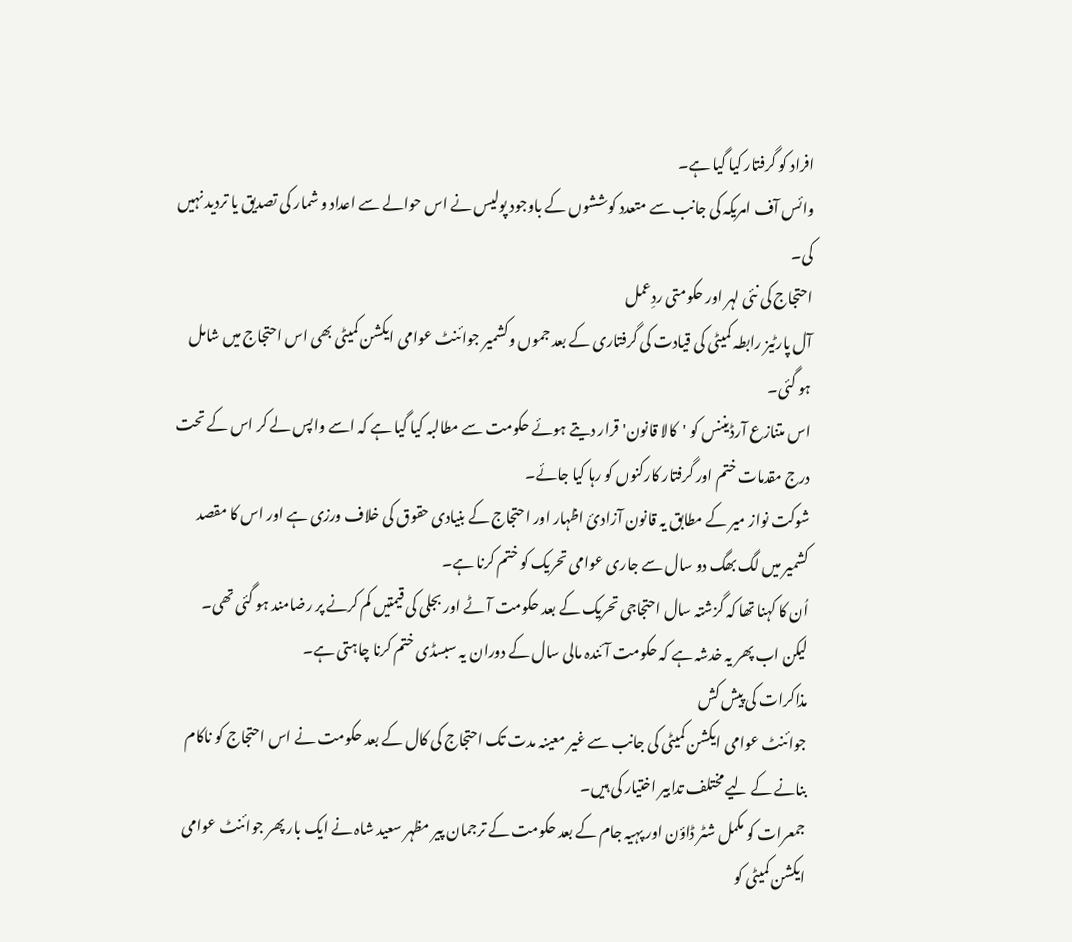افراد کو گرفتار کیا گیا ہے۔
وائس آف امریکہ کی جانب سے متعدد کوششوں کے باوجود پولیس نے اس حوالے سے اعداد و شمار کی تصدیق یا تردید نہیں کی۔
احتجاج کی نئی لہر اور حکومتی ردِعمل
آل پارٹیز رابطہ کمیٹی کی قیادت کی گرفتاری کے بعد جموں وکشمیر جوائنٹ عوامی ایکشن کمیٹی بھی اس احتجاج میں شامل ہو گئی۔
اس متنازع آرڈیننس کو 'کالا قانون' قرار دیتے ہوئے حکومت سے مطالبہ کیا گیا ہے کہ اسے واپس لے کر اس کے تحت درج مقدمات ختم اور گرفتار کارکنوں کو رہا کیا جائے۔
شوکت نواز میر کے مطابق یہ قانون آزادیٔ اظہار اور احتجاج کے بنیادی حقوق کی خلاف ورزی ہے اور اس کا مقصد کشمیر میں لگ بھگ دو سال سے جاری عوامی تحریک کو ختم کرنا ہے۔
اُن کا کہنا تھا کہ گزشتہ سال احتجاجی تحریک کے بعد حکومت آٹے اور بجلی کی قیمتیں کم کرنے پر رضامند ہو گئی تھی۔ لیکن اب پھر یہ خدشہ ہے کہ حکومت آئندہ مالی سال کے دوران یہ سبسڈی ختم کرنا چاہتی ہے۔
مذاکرات کی پیش کش
جوائنٹ عوامی ایکشن کمیٹی کی جانب سے غیر معینہ مدت تک احتجاج کی کال کے بعد حکومت نے اس احتجاج کو ناکام بنانے کے لیے مختلف تدابیر اختیار کی ہیں۔
جمعرات کو مکمل شٹر ڈاؤن اور پہیہ جام کے بعد حکومت کے ترجمان پیر مظہر سعید شاہ نے ایک بار پھر جوائنٹ عوامی ایکشن کمیٹی کو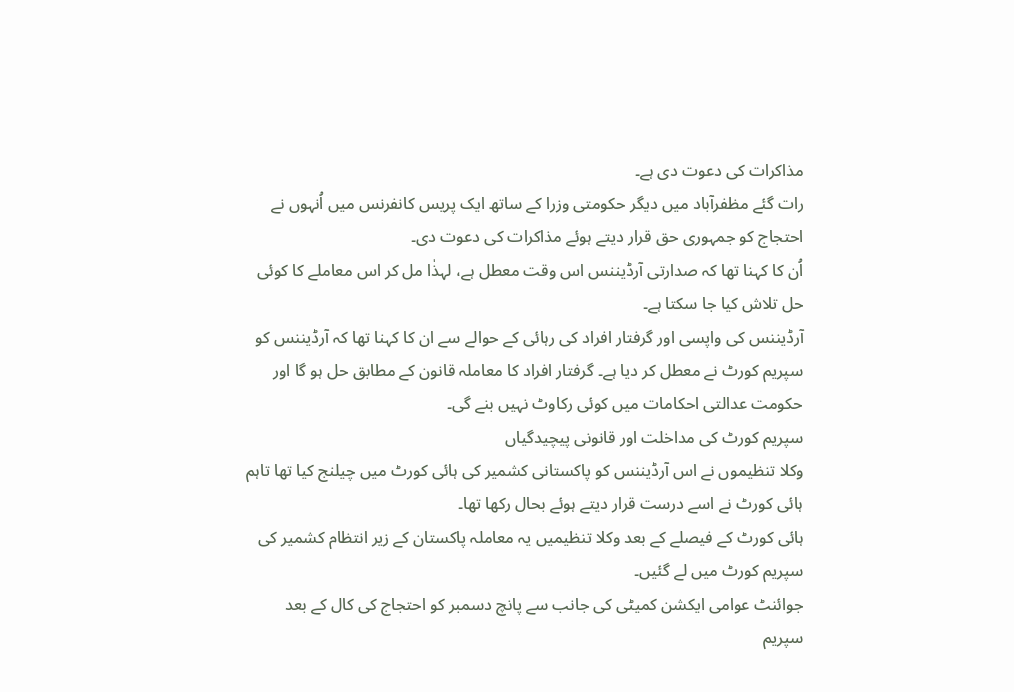مذاکرات کی دعوت دی ہے۔
رات گئے مظفرآباد میں دیگر حکومتی وزرا کے ساتھ ایک پریس کانفرنس میں اُنہوں نے احتجاج کو جمہوری حق قرار دیتے ہوئے مذاکرات کی دعوت دی۔
اُن کا کہنا تھا کہ صدارتی آرڈیننس اس وقت معطل ہے، لہذٰا مل کر اس معاملے کا کوئی حل تلاش کیا جا سکتا ہے۔
آرڈیننس کی واپسی اور گرفتار افراد کی رہائی کے حوالے سے ان کا کہنا تھا کہ آرڈیننس کو سپریم کورٹ نے معطل کر دیا ہے۔ گرفتار افراد کا معاملہ قانون کے مطابق حل ہو گا اور حکومت عدالتی احکامات میں کوئی رکاوٹ نہیں بنے گی۔
سپریم کورٹ کی مداخلت اور قانونی پیچیدگیاں
وکلا تنظیموں نے اس آرڈیننس کو پاکستانی کشمیر کی ہائی کورٹ میں چیلنج کیا تھا تاہم ہائی کورٹ نے اسے درست قرار دیتے ہوئے بحال رکھا تھا۔
ہائی کورٹ کے فیصلے کے بعد وکلا تنظیمیں یہ معاملہ پاکستان کے زیر انتظام کشمیر کی سپریم کورٹ میں لے گئیں۔
جوائنٹ عوامی ایکشن کمیٹی کی جانب سے پانچ دسمبر کو احتجاج کی کال کے بعد سپریم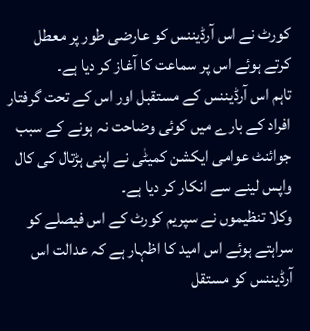کورٹ نے اس آرڈیننس کو عارضی طور پر معطل کرتے ہوئے اس پر سماعت کا آغاز کر دیا ہے۔
تاہم اس آرڈیننس کے مستقبل اور اس کے تحت گرفتار افراد کے بارے میں کوئی وضاحت نہ ہونے کے سبب جوائنٹ عوامی ایکشن کمیٹٰی نے اپنی ہڑتال کی کال واپس لینے سے انکار کر دیا ہے۔
وکلا تنظیموں نے سپریم کورٹ کے اس فیصلے کو سراہتے ہوئے اس امید کا اظہار ہے کہ عدالت اس آرڈیننس کو مستقل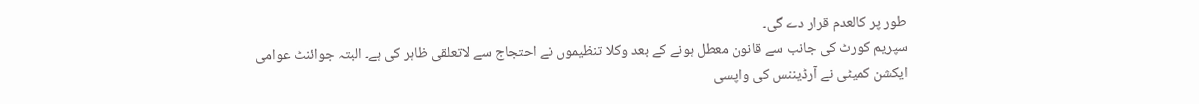طور پر کالعدم قرار دے گی۔
سپریم کورٹ کی جانب سے قانون معطل ہونے کے بعد وکلا تنظیموں نے احتجاج سے لاتعلقی ظاہر کی ہے۔ البتہ جوائنٹ عوامی ایکشن کمیٹی نے آرڈیننس کی واپسی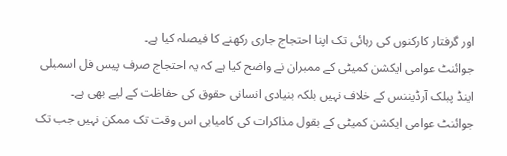اور گرفتار کارکنوں کی رہائی تک اپنا احتجاج جاری رکھنے کا فیصلہ کیا ہے۔
جوائنٹ عوامی ایکشن کمیٹی کے ممبران نے واضح کیا ہے کہ یہ احتجاج صرف پیس فل اسمبلی اینڈ پبلک آرڈیننس کے خلاف نہیں بلکہ بنیادی انسانی حقوق کی حفاظت کے لیے بھی ہے۔
جوائنٹ عوامی ایکشن کمیٹی کے بقول مذاکرات کی کامیابی اس وقت تک ممکن نہیں جب تک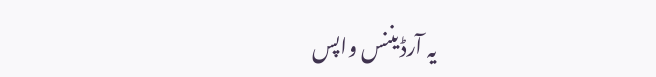یہ آرڈیننس واپس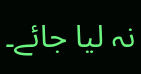نہ لیا جائے۔